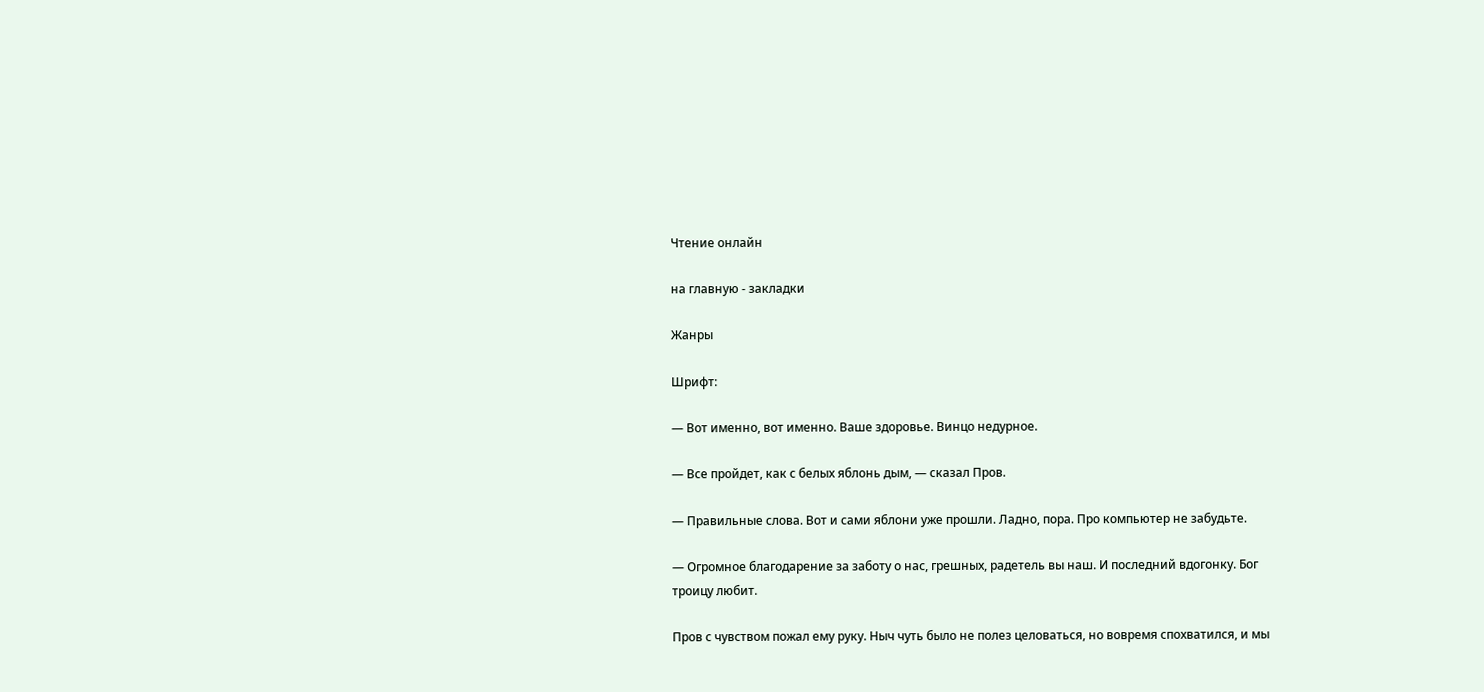Чтение онлайн

на главную - закладки

Жанры

Шрифт:

— Вот именно, вот именно. Ваше здоровье. Винцо недурное.

— Все пройдет, как с белых яблонь дым, — сказал Пров.

— Правильные слова. Вот и сами яблони уже прошли. Ладно, пора. Про компьютер не забудьте.

— Огромное благодарение за заботу о нас, грешных, радетель вы наш. И последний вдогонку. Бог троицу любит.

Пров с чувством пожал ему руку. Ныч чуть было не полез целоваться, но вовремя спохватился, и мы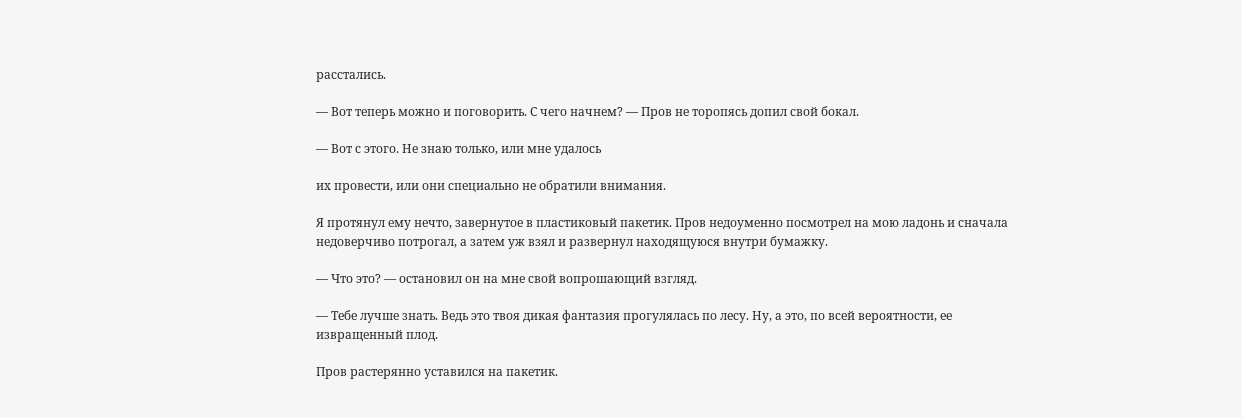расстались.

— Вот теперь можно и поговорить. С чего начнем? — Пров не торопясь допил свой бокал.

— Вот с этого. Не знаю только, или мне удалось

их провести, или они специально не обратили внимания.

Я протянул ему нечто, завернутое в пластиковый пакетик. Пров недоуменно посмотрел на мою ладонь и сначала недоверчиво потрогал, а затем уж взял и развернул находящуюся внутри бумажку.

— Что это? — остановил он на мне свой вопрошающий взгляд.

— Тебе лучше знать. Ведь это твоя дикая фантазия прогулялась по лесу. Ну, а это, по всей вероятности, ее извращенный плод.

Пров растерянно уставился на пакетик.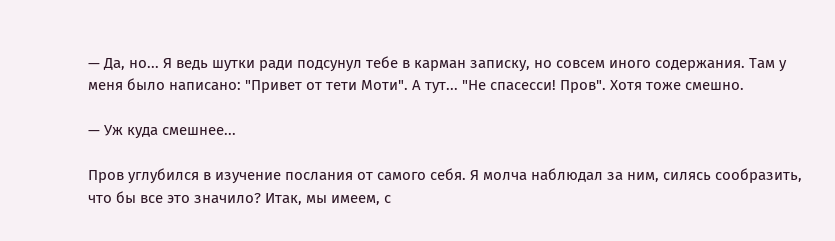— Да, но... Я ведь шутки ради подсунул тебе в карман записку, но совсем иного содержания. Там у меня было написано: "Привет от тети Моти". А тут... "Не спасесси! Пров". Хотя тоже смешно.

— Уж куда смешнее...

Пров углубился в изучение послания от самого себя. Я молча наблюдал за ним, силясь сообразить, что бы все это значило? Итак, мы имеем, с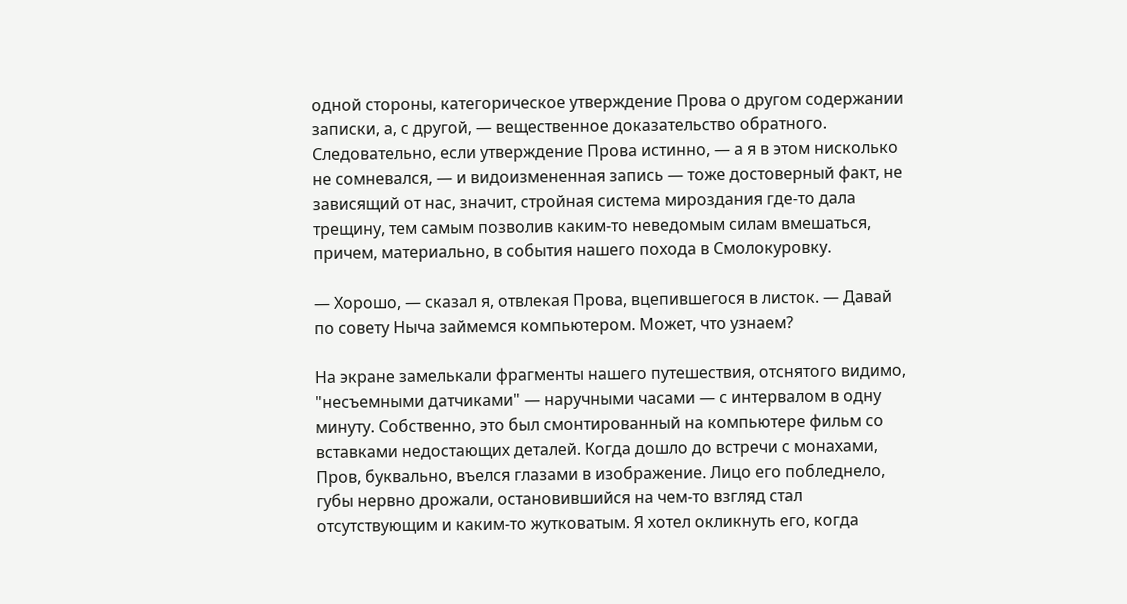одной стороны, категорическое утверждение Прова о другом содержании записки, а, с другой, — вещественное доказательство обратного. Следовательно, если утверждение Прова истинно, — а я в этом нисколько не сомневался, — и видоизмененная запись — тоже достоверный факт, не зависящий от нас, значит, стройная система мироздания где-то дала трещину, тем самым позволив каким-то неведомым силам вмешаться, причем, материально, в события нашего похода в Смолокуровку.

— Хорошо, — сказал я, отвлекая Прова, вцепившегося в листок. — Давай по совету Ныча займемся компьютером. Может, что узнаем?

На экране замелькали фрагменты нашего путешествия, отснятого видимо, "несъемными датчиками" — наручными часами — с интервалом в одну минуту. Собственно, это был смонтированный на компьютере фильм со вставками недостающих деталей. Когда дошло до встречи с монахами, Пров, буквально, въелся глазами в изображение. Лицо его побледнело, губы нервно дрожали, остановившийся на чем-то взгляд стал отсутствующим и каким-то жутковатым. Я хотел окликнуть его, когда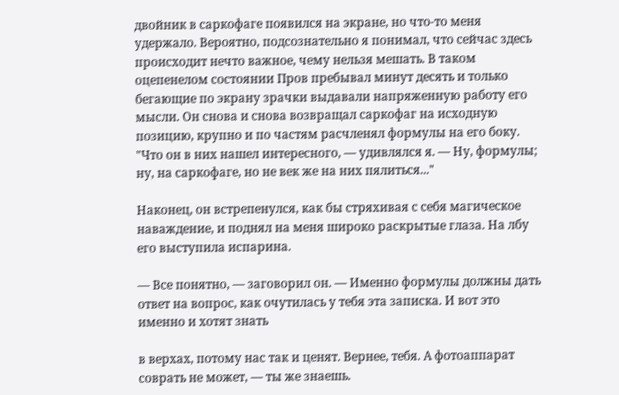двойник в саркофаге появился на экране, но что-то меня удержало. Вероятно, подсознательно я понимал, что сейчас здесь происходит нечто важное, чему нельзя мешать. В таком оцепенелом состоянии Пров пребывал минут десять и только бегающие по экрану зрачки выдавали напряженную работу его мысли. Он снова и снова возвращал саркофаг на исходную позицию, крупно и по частям расчленял формулы на его боку. "Что он в них нашел интересного, — удивлялся я. — Ну, формулы; ну, на саркофаге, но не век же на них пялиться..."

Наконец, он встрепенулся, как бы стряхивая с себя магическое наваждение, и поднял на меня широко раскрытые глаза. На лбу его выступила испарина.

— Все понятно, — заговорил он. — Именно формулы должны дать ответ на вопрос, как очутилась у тебя эта записка. И вот это именно и хотят знать

в верхах, потому нас так и ценят. Вернее, тебя. А фотоаппарат соврать не может, — ты же знаешь.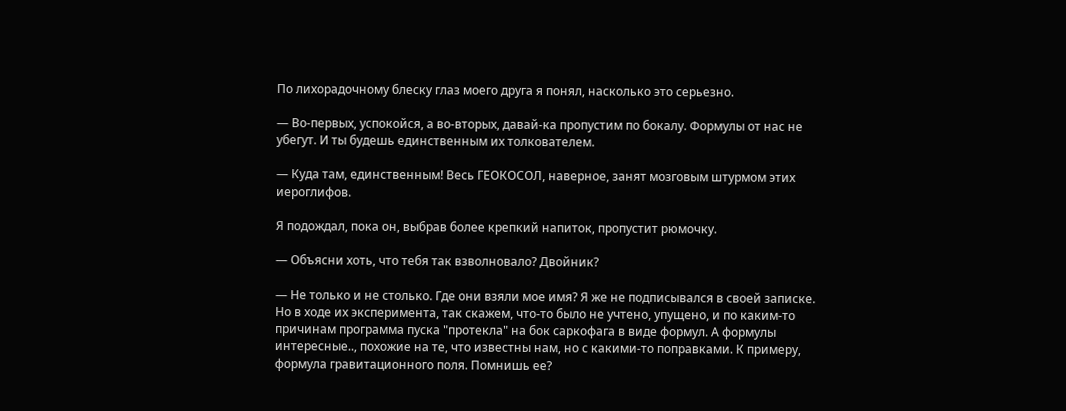По лихорадочному блеску глаз моего друга я понял, насколько это серьезно.

— Во-первых, успокойся, а во-вторых, давай-ка пропустим по бокалу. Формулы от нас не убегут. И ты будешь единственным их толкователем.

— Куда там, единственным! Весь ГЕОКОСОЛ, наверное, занят мозговым штурмом этих иероглифов.

Я подождал, пока он, выбрав более крепкий напиток, пропустит рюмочку.

— Объясни хоть, что тебя так взволновало? Двойник?

— Не только и не столько. Где они взяли мое имя? Я же не подписывался в своей записке. Но в ходе их эксперимента, так скажем, что-то было не учтено, упущено, и по каким-то причинам программа пуска "протекла" на бок саркофага в виде формул. А формулы интересные.., похожие на те, что известны нам, но с какими-то поправками. К примеру, формула гравитационного поля. Помнишь ее?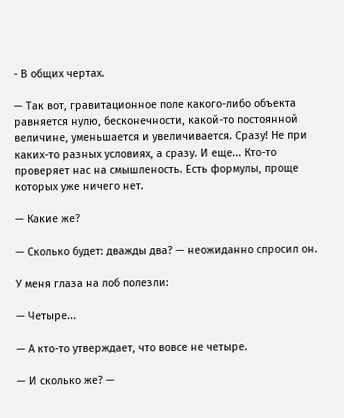- В общих чертах.

— Так вот, гравитационное поле какого-либо объекта равняется нулю, бесконечности, какой-то постоянной величине, уменьшается и увеличивается. Сразу! Не при каких-то разных условиях, а сразу. И еще... Кто-то проверяет нас на смышленость. Есть формулы, проще которых уже ничего нет.

— Какие же?

— Сколько будет: дважды два? — неожиданно спросил он.

У меня глаза на лоб полезли:

— Четыре...

— А кто-то утверждает, что вовсе не четыре.

— И сколько же? —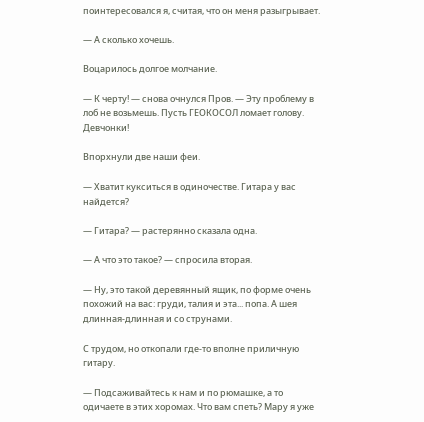поинтересовался я, считая, что он меня разыгрывает.

— А сколько хочешь.

Воцарилось долгое молчание.

— К черту! — снова очнулся Пров. — Эту проблему в лоб не возьмешь. Пусть ГЕОКОСОЛ ломает голову. Девчонки!

Впорхнули две наши феи.

— Хватит кукситься в одиночестве. Гитара у вас найдется?

— Гитара? — растерянно сказала одна.

— А что это такое? — спросила вторая.

— Ну, это такой деревянный ящик, по форме очень похожий на вас: груди, талия и эта... попа. А шея длинная-длинная и со струнами.

С трудом, но откопали где-то вполне приличную гитару.

— Подсаживайтесь к нам и по рюмашке, а то одичаете в этих хоромах. Что вам спеть? Мару я уже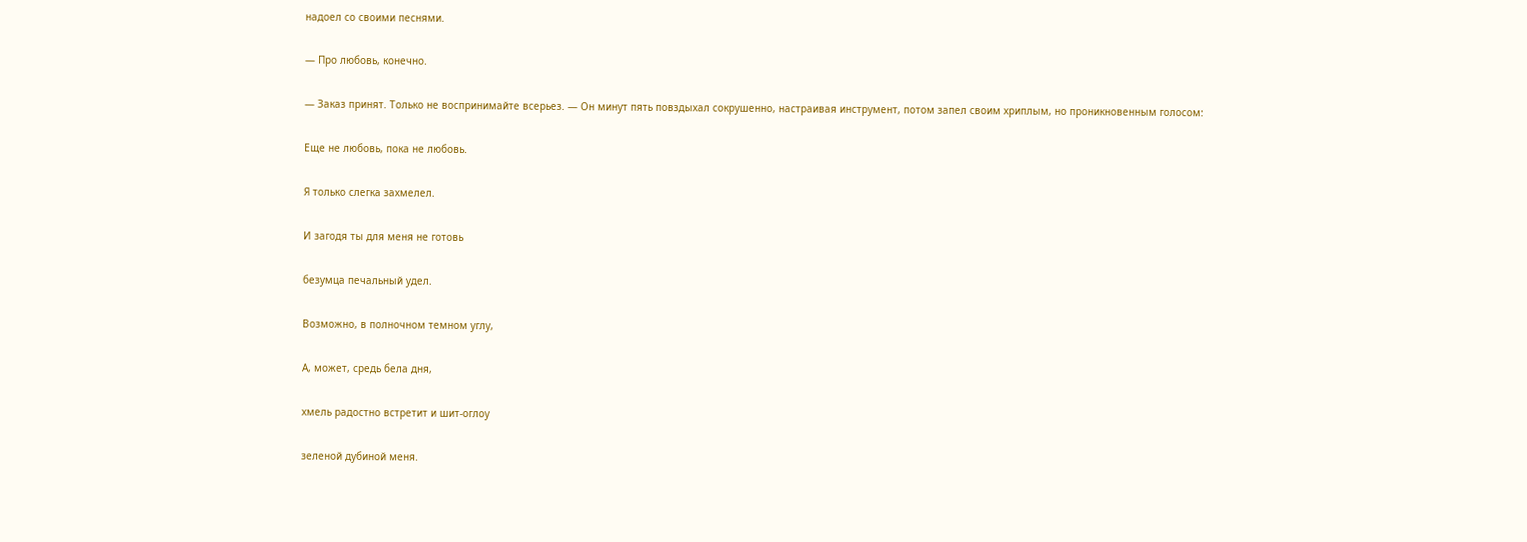надоел со своими песнями.

— Про любовь, конечно.

— Заказ принят. Только не воспринимайте всерьез. — Он минут пять повздыхал сокрушенно, настраивая инструмент, потом запел своим хриплым, но проникновенным голосом:

Еще не любовь, пока не любовь.

Я только слегка захмелел.

И загодя ты для меня не готовь

безумца печальный удел.

Возможно, в полночном темном углу,

А, может, средь бела дня,

хмель радостно встретит и шит-оглоу

зеленой дубиной меня.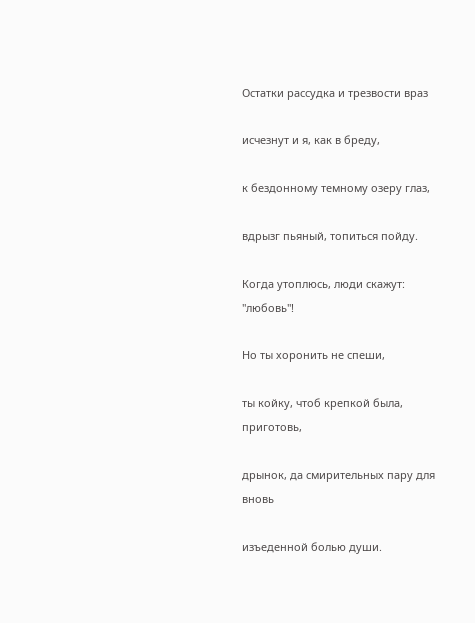Остатки рассудка и трезвости враз

исчезнут и я, как в бреду,

к бездонному темному озеру глаз,

вдрызг пьяный, топиться пойду.

Когда утоплюсь, люди скажут: "любовь"!

Но ты хоронить не спеши,

ты койку, чтоб крепкой была, приготовь,

дрынок, да смирительных пару для вновь

изъеденной болью души.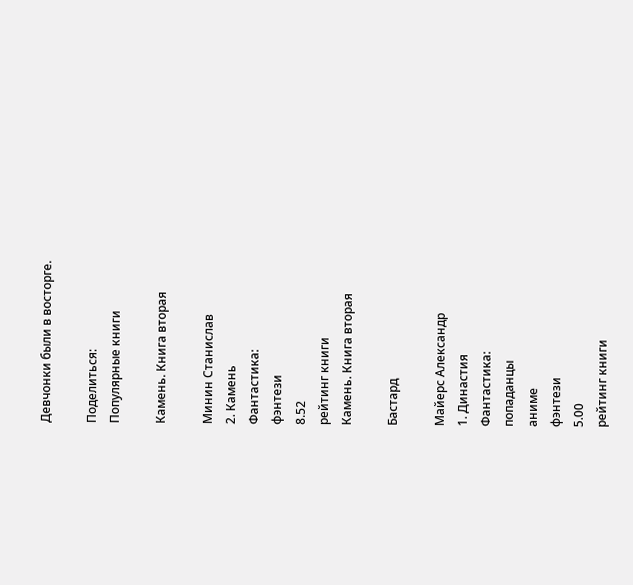Девчонки были в восторге.

Поделиться:
Популярные книги

Камень. Книга вторая

Минин Станислав
2. Камень
Фантастика:
фэнтези
8.52
рейтинг книги
Камень. Книга вторая

Бастард

Майерс Александр
1. Династия
Фантастика:
попаданцы
аниме
фэнтези
5.00
рейтинг книги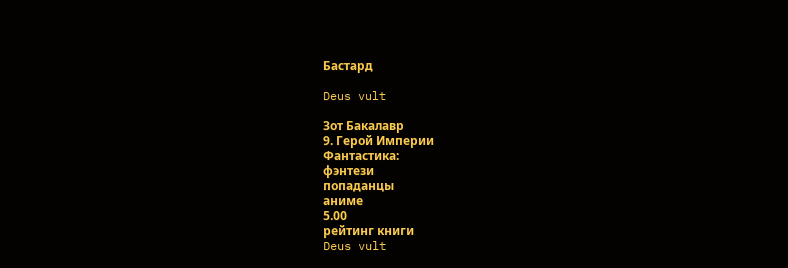Бастард

Deus vult

Зот Бакалавр
9. Герой Империи
Фантастика:
фэнтези
попаданцы
аниме
5.00
рейтинг книги
Deus vult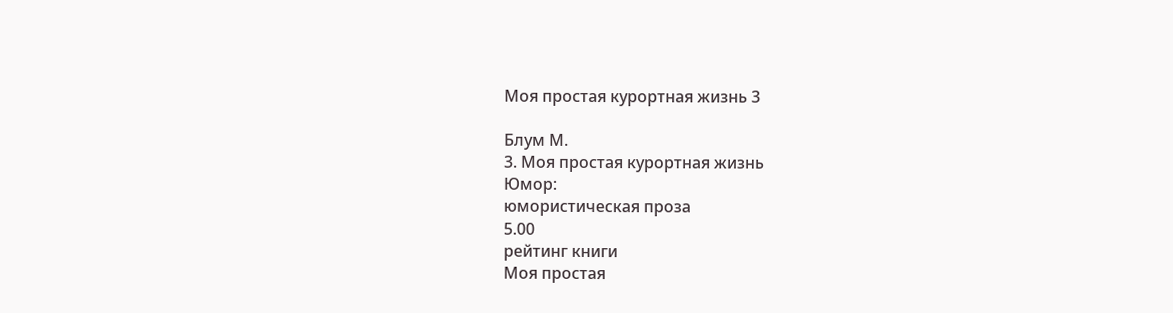Моя простая курортная жизнь 3

Блум М.
3. Моя простая курортная жизнь
Юмор:
юмористическая проза
5.00
рейтинг книги
Моя простая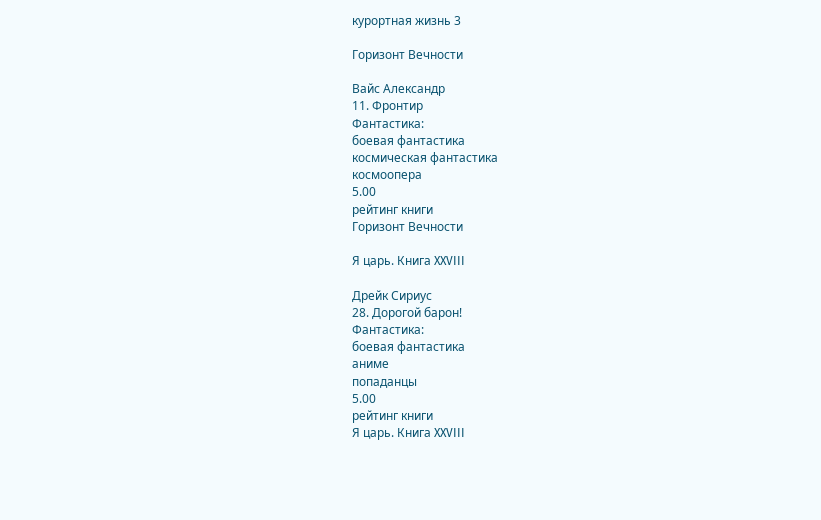курортная жизнь 3

Горизонт Вечности

Вайс Александр
11. Фронтир
Фантастика:
боевая фантастика
космическая фантастика
космоопера
5.00
рейтинг книги
Горизонт Вечности

Я царь. Книга XXVIII

Дрейк Сириус
28. Дорогой барон!
Фантастика:
боевая фантастика
аниме
попаданцы
5.00
рейтинг книги
Я царь. Книга XXVIII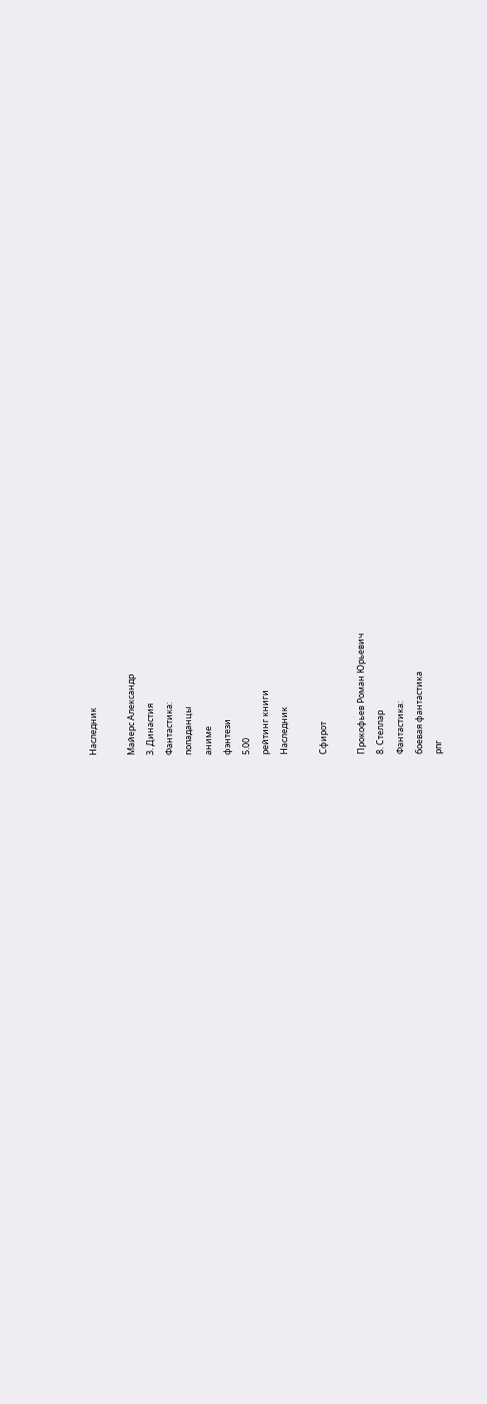Наследник

Майерс Александр
3. Династия
Фантастика:
попаданцы
аниме
фэнтези
5.00
рейтинг книги
Наследник

Сфирот

Прокофьев Роман Юрьевич
8. Стеллар
Фантастика:
боевая фантастика
рпг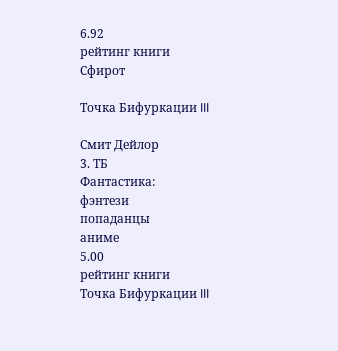6.92
рейтинг книги
Сфирот

Точка Бифуркации III

Смит Дейлор
3. ТБ
Фантастика:
фэнтези
попаданцы
аниме
5.00
рейтинг книги
Точка Бифуркации III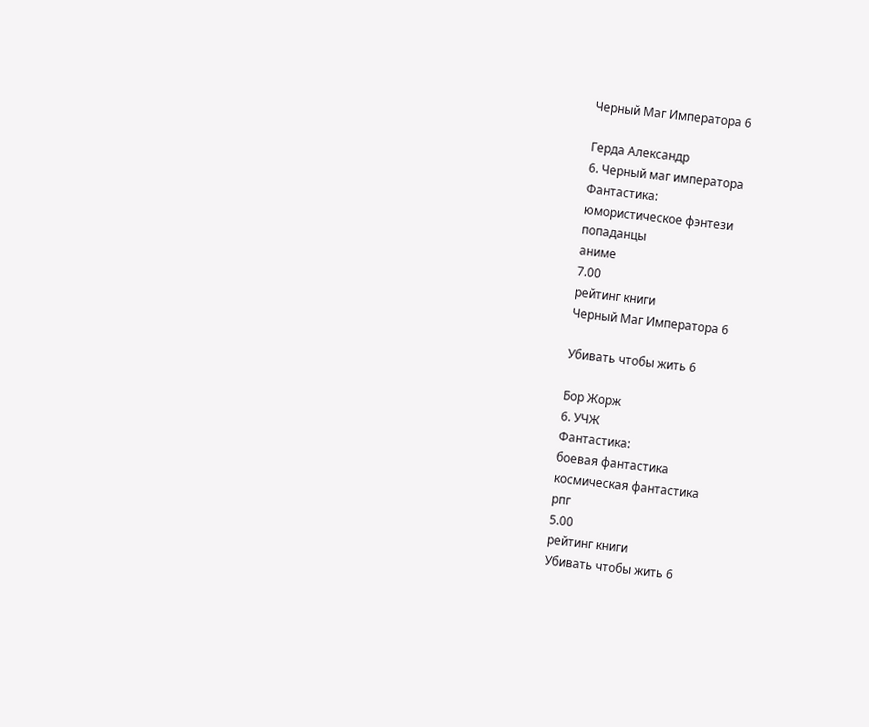Черный Маг Императора 6

Герда Александр
6. Черный маг императора
Фантастика:
юмористическое фэнтези
попаданцы
аниме
7.00
рейтинг книги
Черный Маг Императора 6

Убивать чтобы жить 6

Бор Жорж
6. УЧЖ
Фантастика:
боевая фантастика
космическая фантастика
рпг
5.00
рейтинг книги
Убивать чтобы жить 6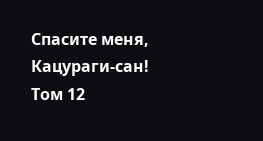Спасите меня, Кацураги-сан! Том 12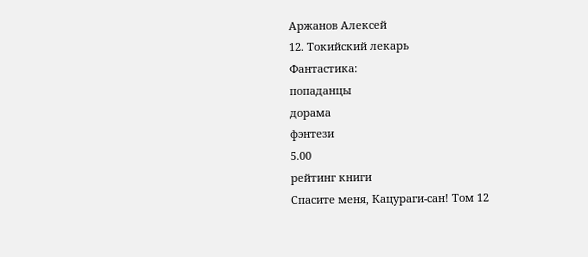Аржанов Алексей
12. Токийский лекарь
Фантастика:
попаданцы
дорама
фэнтези
5.00
рейтинг книги
Спасите меня, Кацураги-сан! Том 12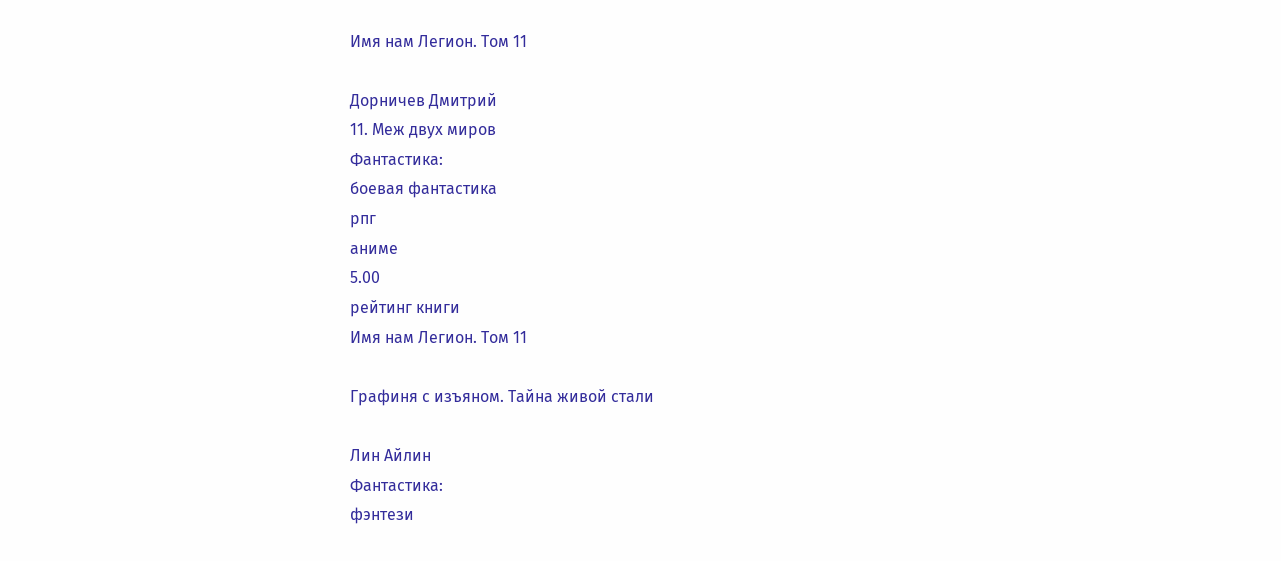Имя нам Легион. Том 11

Дорничев Дмитрий
11. Меж двух миров
Фантастика:
боевая фантастика
рпг
аниме
5.00
рейтинг книги
Имя нам Легион. Том 11

Графиня с изъяном. Тайна живой стали

Лин Айлин
Фантастика:
фэнтези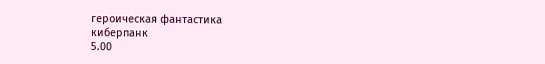героическая фантастика
киберпанк
5.00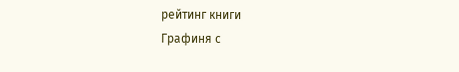рейтинг книги
Графиня с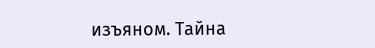изъяном. Тайна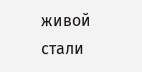живой стали